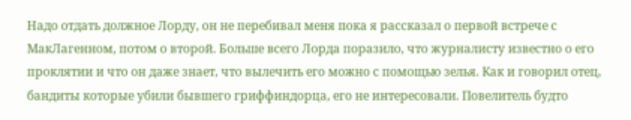Надо отдать должное Лорду, он не перебивал меня пока я рассказал о первой встрече с МакЛагенном, потом о второй. Больше всего Лорда поразило, что журналисту известно о его проклятии и что он даже знает, что вылечить его можно с помощью зелья. Как и говорил отец, бандиты которые убили бывшего гриффиндорца, его не интересовали. Повелитель будто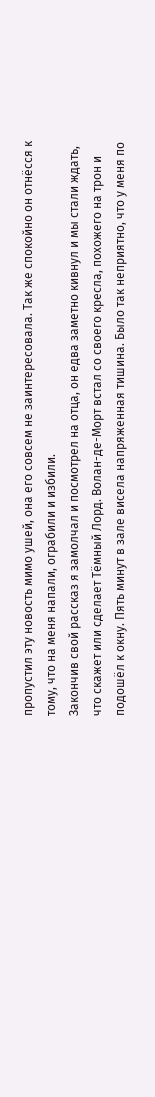пропустил эту новость мимо ушей, она его совсем не заинтересовала. Так же спокойно он отнёсся к тому, что на меня напали, ограбили и избили.
Закончив свой рассказ я замолчал и посмотрел на отца, он едва заметно кивнул и мы стали ждать, что скажет или сделает Тёмный Лорд. Волан-де-Морт встал со своего кресла, похожего на трон и подошёл к окну. Пять минут в зале висела напряженная тишина. Было так неприятно, что у меня по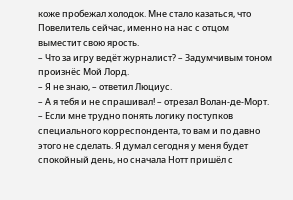коже пробежал холодок. Мне стало казаться, что Повелитель сейчас, именно на нас с отцом выместит свою ярость.
– Что за игру ведёт журналист? – Задумчивым тоном произнёс Мой Лорд.
– Я не знаю, – ответил Люциус.
– А я тебя и не спрашивал! – отрезал Волан-де-Морт. – Если мне трудно понять логику поступков специального корреспондента, то вам и по давно этого не сделать. Я думал сегодня у меня будет спокойный день, но сначала Нотт пришёл с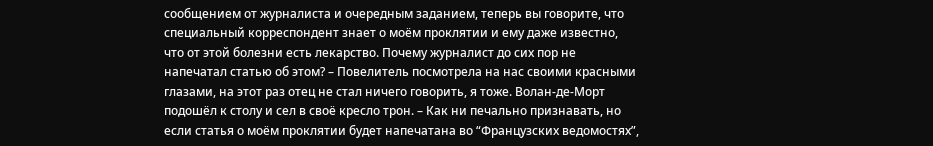сообщением от журналиста и очередным заданием, теперь вы говорите, что специальный корреспондент знает о моём проклятии и ему даже известно, что от этой болезни есть лекарство. Почему журналист до сих пор не напечатал статью об этом? – Повелитель посмотрела на нас своими красными глазами, на этот раз отец не стал ничего говорить, я тоже. Волан-де-Морт подошёл к столу и сел в своё кресло трон. – Как ни печально признавать, но если статья о моём проклятии будет напечатана во “Французских ведомостях”,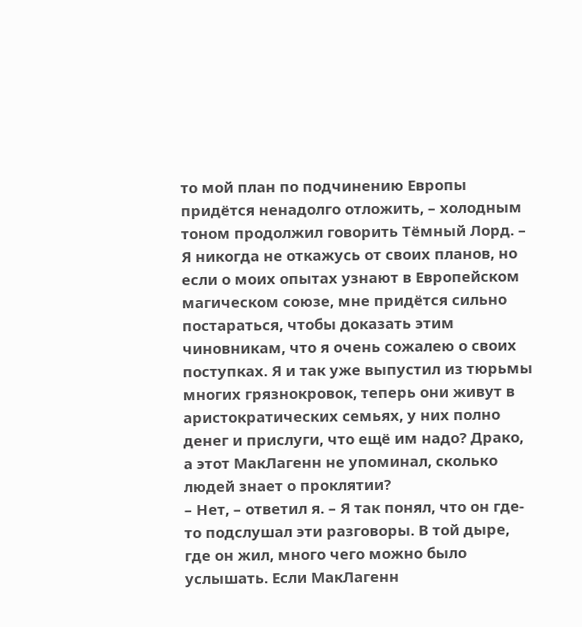то мой план по подчинению Европы придётся ненадолго отложить, – холодным тоном продолжил говорить Тёмный Лорд. – Я никогда не откажусь от своих планов, но если о моих опытах узнают в Европейском магическом союзе, мне придётся сильно постараться, чтобы доказать этим чиновникам, что я очень сожалею о своих поступках. Я и так уже выпустил из тюрьмы многих грязнокровок, теперь они живут в аристократических семьях, у них полно денег и прислуги, что ещё им надо? Драко, а этот МакЛагенн не упоминал, сколько людей знает о проклятии?
– Нет, – ответил я. – Я так понял, что он где-то подслушал эти разговоры. В той дыре, где он жил, много чего можно было услышать. Если МакЛагенн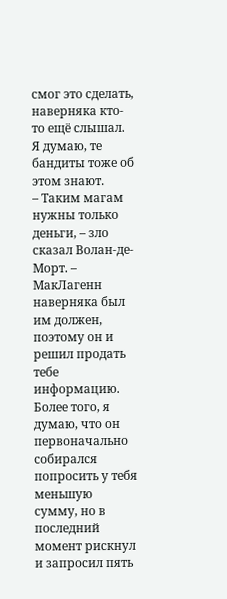смог это сделать, наверняка кто-то ещё слышал. Я думаю, те бандиты тоже об этом знают.
– Таким магам нужны только деньги, – зло сказал Волан-де-Морт. – МакЛагенн наверняка был им должен, поэтому он и решил продать тебе информацию. Более того, я думаю, что он первоначально собирался попросить у тебя меньшую сумму, но в последний момент рискнул и запросил пять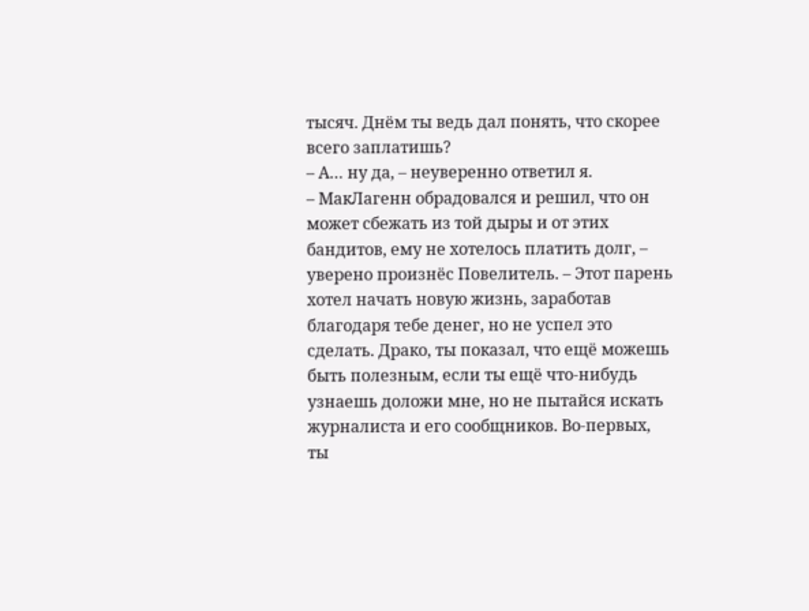тысяч. Днём ты ведь дал понять, что скорее всего заплатишь?
– А… ну да, – неуверенно ответил я.
– МакЛагенн обрадовался и решил, что он может сбежать из той дыры и от этих бандитов, ему не хотелось платить долг, – уверено произнёс Повелитель. – Этот парень хотел начать новую жизнь, заработав благодаря тебе денег, но не успел это сделать. Драко, ты показал, что ещё можешь быть полезным, если ты ещё что-нибудь узнаешь доложи мне, но не пытайся искать журналиста и его сообщников. Во-первых, ты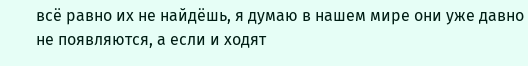всё равно их не найдёшь, я думаю в нашем мире они уже давно не появляются, а если и ходят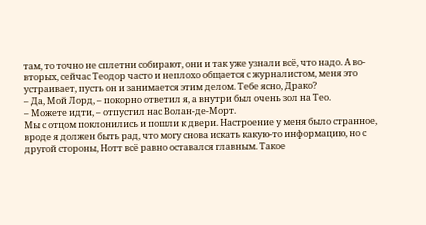там, то точно не сплетни собирают, они и так уже узнали всё, что надо. А во-вторых, сейчас Теодор часто и неплохо общается с журналистом, меня это устраивает, пусть он и занимается этим делом. Тебе ясно, Драко?
– Да, Мой Лорд, – покорно ответил я, а внутри был очень зол на Тео.
– Можете идти, – отпустил нас Волан-де-Морт.
Мы с отцом поклонились и пошли к двери. Настроение у меня было странное, вроде я должен быть рад, что могу снова искать какую-то информацию, но с другой стороны, Нотт всё равно оставался главным. Такое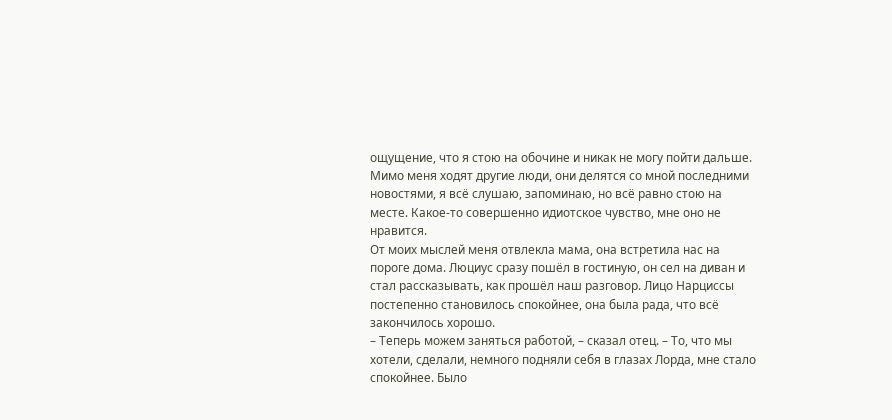ощущение, что я стою на обочине и никак не могу пойти дальше. Мимо меня ходят другие люди, они делятся со мной последними новостями, я всё слушаю, запоминаю, но всё равно стою на месте. Какое-то совершенно идиотское чувство, мне оно не нравится.
От моих мыслей меня отвлекла мама, она встретила нас на пороге дома. Люциус сразу пошёл в гостиную, он сел на диван и стал рассказывать, как прошёл наш разговор. Лицо Нарциссы постепенно становилось спокойнее, она была рада, что всё закончилось хорошо.
– Теперь можем заняться работой, – сказал отец. – То, что мы хотели, сделали, немного подняли себя в глазах Лорда, мне стало спокойнее. Было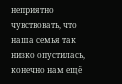неприятно чувствовать, что наша семья так низко опустилась, конечно нам ещё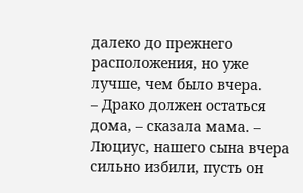далеко до прежнего расположения, но уже лучше, чем было вчера.
– Драко должен остаться дома, – сказала мама. – Люциус, нашего сына вчера сильно избили, пусть он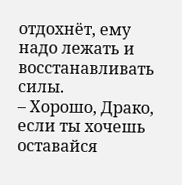отдохнёт, ему надо лежать и восстанавливать силы.
– Хорошо, Драко, если ты хочешь оставайся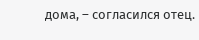дома, – согласился отец.